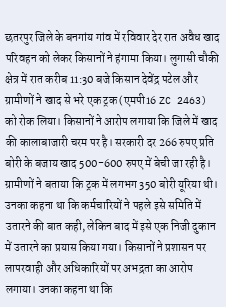छतरपुर जिले के बनगांय गांव में रविवार देर रात अवैध खाद परिवहन को लेकर किसानों ने हंगामा किया। लुगासी चौकी क्षेत्र में रात करीब 11:30 बजे किसान देवेंद्र पटेल और ग्रामीणों ने खाद से भरे एक ट्रक (एमपी16 ZC 2463) को रोक लिया। किसानों ने आरोप लगाया कि जिले में खाद की कालाबाजारी चरम पर है। सरकारी दर 266 रुपए प्रति बोरी के बजाय खाद 500-600 रुपए में बेची जा रही है। ग्रामीणों ने बताया कि ट्रक में लगभग 350 बोरी यूरिया थी। उनका कहना था कि कर्मचारियों ने पहले इसे समिति में उतारने की बात कही, लेकिन बाद में इसे एक निजी दुकान में उतारने का प्रयास किया गया। किसानों ने प्रशासन पर लापरवाही और अधिकारियों पर अभद्रता का आरोप लगाया। उनका कहना था कि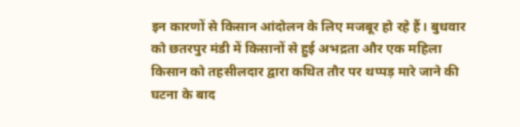इन कारणों से किसान आंदोलन के लिए मजबूर हो रहे हैं। बुधवार को छतरपुर मंडी में किसानों से हुई अभद्रता और एक महिला किसान को तहसीलदार द्वारा कथित तौर पर थप्पड़ मारे जाने की घटना के बाद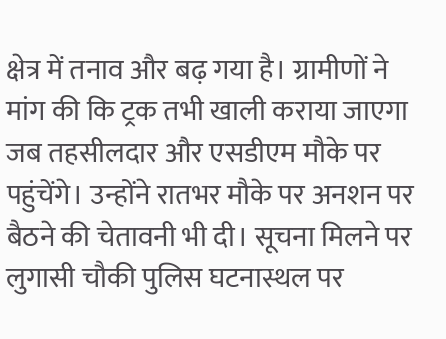क्षेत्र में तनाव और बढ़ गया है। ग्रामीणों ने मांग की कि ट्रक तभी खाली कराया जाएगा जब तहसीलदार और एसडीएम मौके पर पहुंचेंगे। उन्होंने रातभर मौके पर अनशन पर बैठने की चेतावनी भी दी। सूचना मिलने पर लुगासी चौकी पुलिस घटनास्थल पर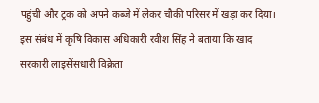पहुंची और ट्रक को अपने कब्जे में लेकर चौकी परिसर में खड़ा कर दिया। इस संबंध में कृषि विकास अधिकारी रवीश सिंह ने बताया कि खाद सरकारी लाइसेंसधारी विक्रेता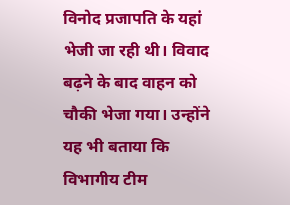विनोद प्रजापति के यहां भेजी जा रही थी। विवाद बढ़ने के बाद वाहन को चौकी भेजा गया। उन्होंने यह भी बताया कि विभागीय टीम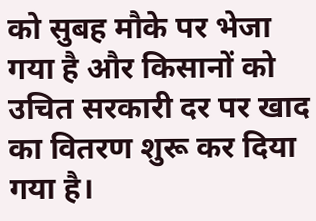को सुबह मौके पर भेजा गया है और किसानों को उचित सरकारी दर पर खाद का वितरण शुरू कर दिया गया है।